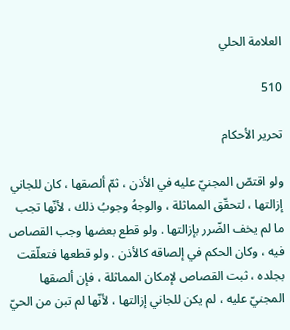العلامة الحلي

510

تحرير الأحكام

ولو اقتصّ المجنيّ عليه في الأذن ، ثمّ ألصقها ، كان للجاني إزالتها ، لتحقّق المماثلة ، والوجهُ وجوبُ ذلك ، لأنّها تجب ما لم يخف الضّرر بإزالتها . ولو قطع بعضها وجب القصاص فيه ، وكان الحكم في إلصاقه كالأذن . ولو قطعها فتعلّقت بجلده ، ثبت القصاص لإمكان المماثلة ، فإن ألصقها المجنيّ عليه ، لم يكن للجاني إزالتها ، لأنّها لم تبن من الحيّ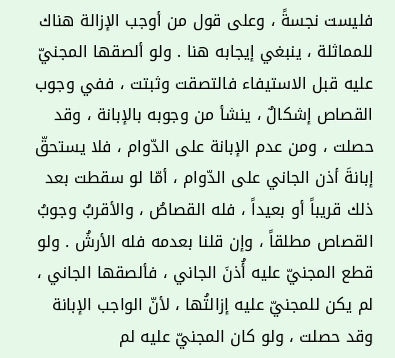فليست نجسةً ، وعلى قول من أوجب الإزالة هناك للمماثلة ، ينبغي إيجابه هنا . ولو ألصقها المجنيّ عليه قبل الاستيفاء فالتصقت وثبتت ، ففي وجوب القصاص إشكالٌ ، ينشأ من وجوبه بالإبانة ، وقد حصلت ، ومن عدم الإبانة على الدّوام ، فلا يستحقّ إبانةَ أذن الجاني على الدّوام ، أمّا لو سقطت بعد ذلك قريباً أو بعيداً ، فله القصاصُ ، والأقربُ وجوبُ القصاص مطلقاً ، وإن قلنا بعدمه فله الأرشُ . ولو قطع المجنيّ عليه أُذنَ الجاني ، فألصقها الجاني ، لم يكن للمجنيّ عليه إزالتُها ، لأنّ الواجب الإبانة وقد حصلت ، ولو كان المجنيّ عليه لم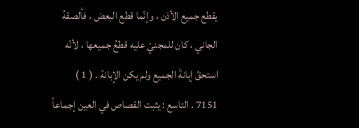يقطع جميع الأذن ، وإنّما قطع البعض ، فألصقهُ الجاني ، كان للمجنيّ عليه قطعُ جميعها ، لأنّه استحقّ إبانةَ الجميع ولم يكن الإبانة . ( 1 ) 7151 . التاسع : يثبت القصاص في العين إجماعاً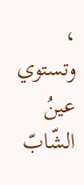، وتستوي عينُ الشّابّ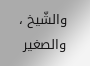والشّيخ ، والصغير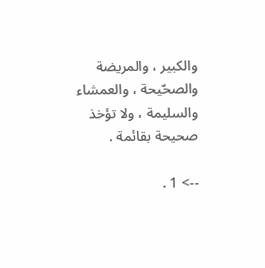والكبير ، والمريضة والصحّيحة ، والعمشاء والسليمة ، ولا تؤخذ صحيحة بقائمة .

--> 1 .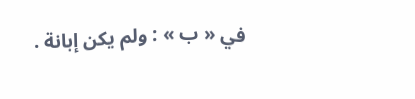في « ب » : ولم يكن إبانة .